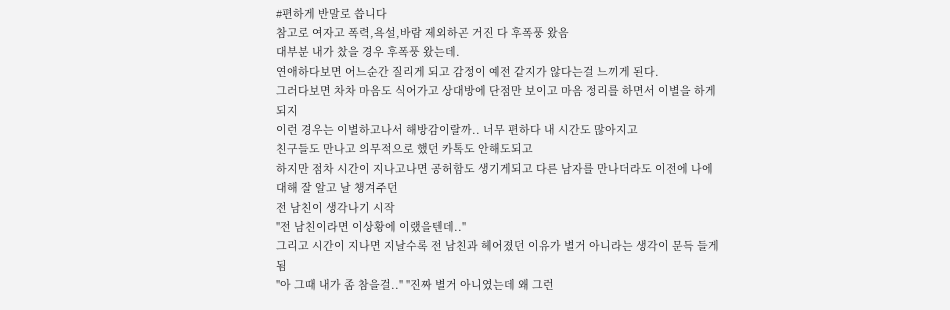#편하게 반말로 씁니다
참고로 여자고 폭력,욕설,바람 제외하곤 거진 다 후폭풍 왔음
대부분 내가 찼을 경우 후폭풍 왔는데.
연애하다보면 어느순간 질리게 되고 감정이 예전 같지가 않다는걸 느끼게 된다.
그러다보면 차차 마음도 식어가고 상대방에 단점만 보이고 마음 정리를 하면서 이별을 하게되지
이런 경우는 이별하고나서 해방감이랄까.. 너무 편하다 내 시간도 많아지고
친구들도 만나고 의무적으로 했던 카톡도 안해도되고
하지만 점차 시간이 지나고나면 공허함도 생기게되고 다른 남자를 만나더라도 이전에 나에 대해 잘 알고 날 챙겨주던
전 남친이 생각나기 시작
"전 남친이라면 이상황에 이랬을텐데.."
그리고 시간이 지나면 지날수록 전 남친과 헤어졌던 이유가 별거 아니라는 생각이 문득 들게됨
"아 그때 내가 좀 참을걸.." "진짜 별거 아니였는데 왜 그런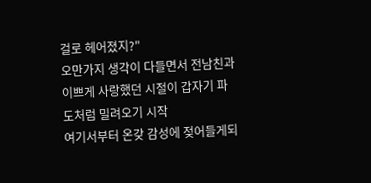걸로 헤어졌지?"
오만가지 생각이 다들면서 전남친과 이쁘게 사랑했던 시절이 갑자기 파도처럼 밀려오기 시작
여기서부터 온갖 감성에 젖어들게되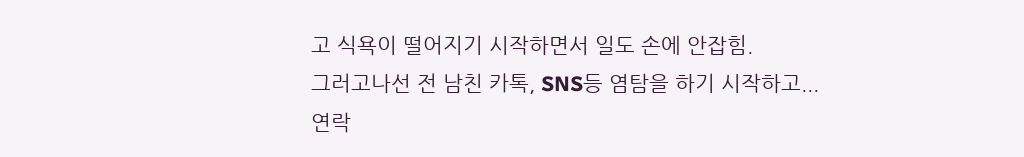고 식욕이 떨어지기 시작하면서 일도 손에 안잡힘.
그러고나선 전 남친 카톡, SNS등 염탐을 하기 시작하고...
연락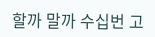할까 말까 수십번 고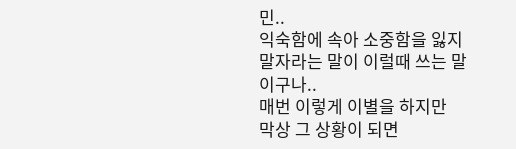민..
익숙함에 속아 소중함을 잃지 말자라는 말이 이럴때 쓰는 말이구나..
매번 이렇게 이별을 하지만
막상 그 상황이 되면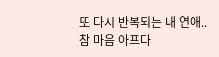또 다시 반복되는 내 연애..
참 마음 아프다